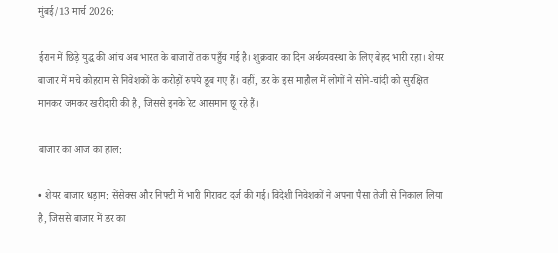मुंबई/13 मार्च 2026:

ईरान में छिड़े युद्ध की आंच अब भारत के बाजारों तक पहुँच गई है। शुक्रवार का दिन अर्थव्यवस्था के लिए बेहद भारी रहा। शेयर बाजार में मचे कोहराम से निवेशकों के करोड़ों रुपये डूब गए हैं। वहीं, डर के इस माहौल में लोगों ने सोने-चांदी को सुरक्षित मानकर जमकर खरीदारी की है, जिससे इनके रेट आसमान छू रहे हैं।

बाजार का आज का हाल:

• शेयर बाजार धड़ाम: सेंसेक्स और निफ्टी में भारी गिरावट दर्ज की गई। विदेशी निवेशकों ने अपना पैसा तेजी से निकाल लिया है, जिससे बाजार में डर का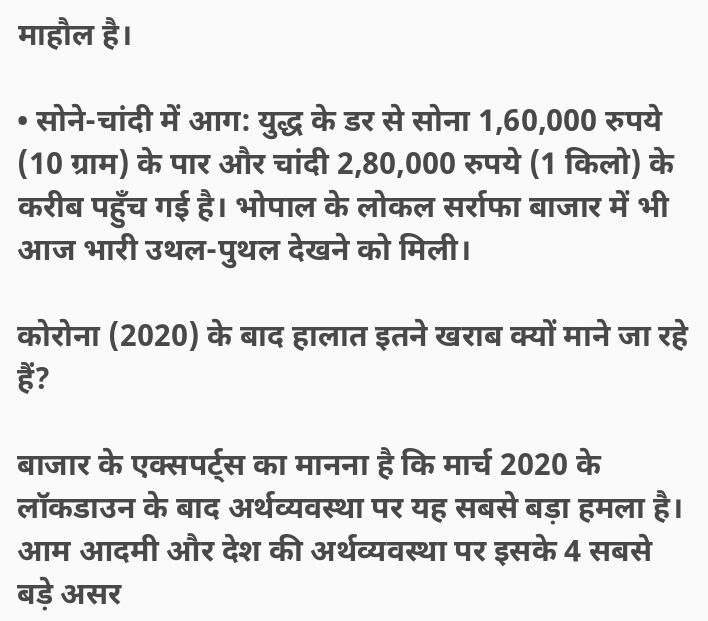माहौल है।

• सोने-चांदी में आग: युद्ध के डर से सोना 1,60,000 रुपये (10 ग्राम) के पार और चांदी 2,80,000 रुपये (1 किलो) के करीब पहुँच गई है। भोपाल के लोकल सर्राफा बाजार में भी आज भारी उथल-पुथल देखने को मिली।

कोरोना (2020) के बाद हालात इतने खराब क्यों माने जा रहे हैं?

बाजार के एक्सपर्ट्स का मानना है कि मार्च 2020 के लॉकडाउन के बाद अर्थव्यवस्था पर यह सबसे बड़ा हमला है। आम आदमी और देश की अर्थव्यवस्था पर इसके 4 सबसे बड़े असर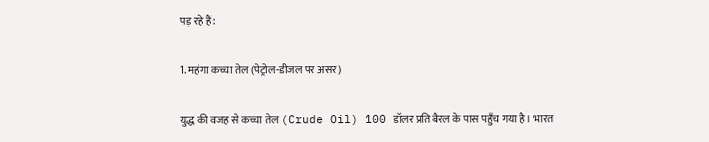पड़ रहे हैं:

1. महंगा कच्चा तेल (पेट्रोल-डीजल पर असर)

युद्ध की वजह से कच्चा तेल (Crude Oil) 100 डॉलर प्रति बैरल के पास पहुँच गया है। भारत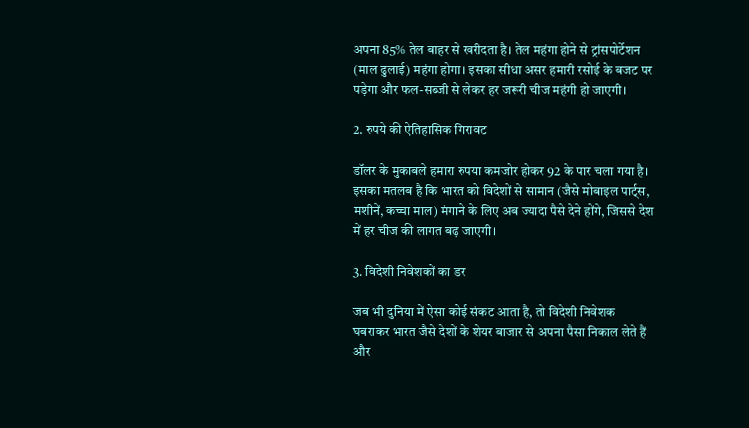अपना 85% तेल बाहर से खरीदता है। तेल महंगा होने से ट्रांसपोर्टेशन (माल ढुलाई) महंगा होगा। इसका सीधा असर हमारी रसोई के बजट पर पड़ेगा और फल-सब्जी से लेकर हर जरूरी चीज महंगी हो जाएगी।

2. रुपये की ऐतिहासिक गिरावट

डॉलर के मुकाबले हमारा रुपया कमजोर होकर 92 के पार चला गया है। इसका मतलब है कि भारत को विदेशों से सामान (जैसे मोबाइल पार्ट्स, मशीनें, कच्चा माल) मंगाने के लिए अब ज्यादा पैसे देने होंगे, जिससे देश में हर चीज की लागत बढ़ जाएगी।

3. विदेशी निवेशकों का डर

जब भी दुनिया में ऐसा कोई संकट आता है, तो विदेशी निवेशक घबराकर भारत जैसे देशों के शेयर बाजार से अपना पैसा निकाल लेते हैं और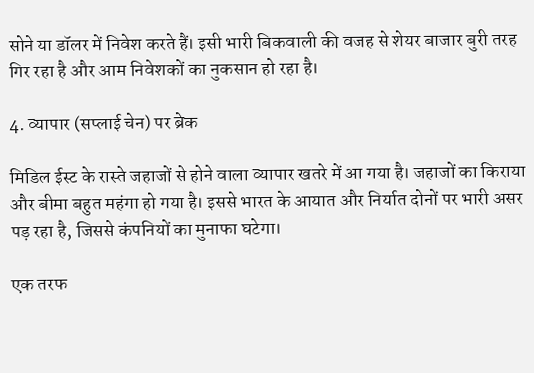सोने या डॉलर में निवेश करते हैं। इसी भारी बिकवाली की वजह से शेयर बाजार बुरी तरह गिर रहा है और आम निवेशकों का नुकसान हो रहा है।

4. व्यापार (सप्लाई चेन) पर ब्रेक

मिडिल ईस्ट के रास्ते जहाजों से होने वाला व्यापार खतरे में आ गया है। जहाजों का किराया और बीमा बहुत महंगा हो गया है। इससे भारत के आयात और निर्यात दोनों पर भारी असर पड़ रहा है, जिससे कंपनियों का मुनाफा घटेगा।

एक तरफ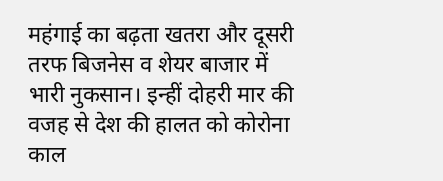महंगाई का बढ़ता खतरा और दूसरी तरफ बिजनेस व शेयर बाजार में भारी नुकसान। इन्हीं दोहरी मार की वजह से देश की हालत को कोरोना काल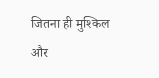जितना ही मुश्किल और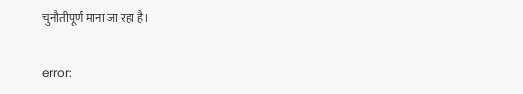चुनौतीपूर्ण माना जा रहा है।

error: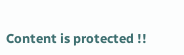Content is protected !!